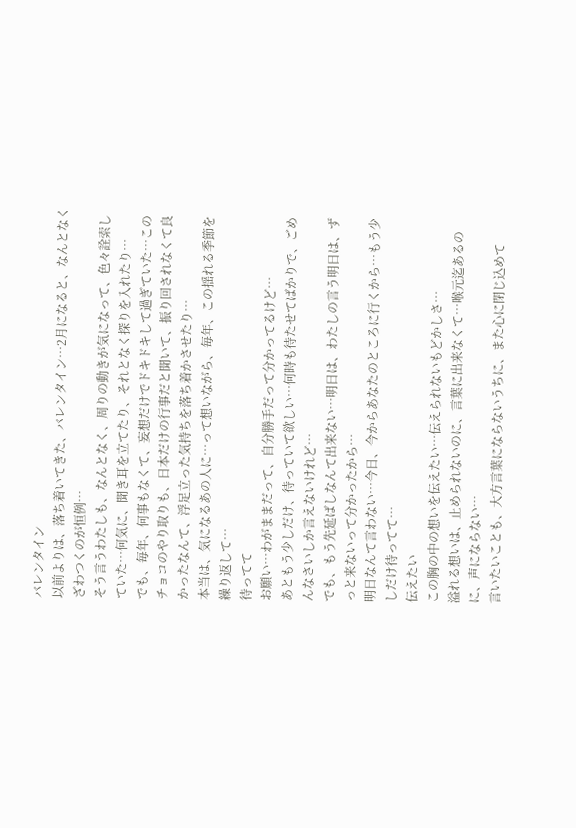バレンタイン
以前よりは、落ち着いてきた、バレンタイン…2月になると、なんとなくざわつくのが恒例…
そう言うわたしも、なんとなく、周りの動きが気になって、色々詮索していた…何気に、聞き耳を立てたり、それとなく探りを入れたり…
でも、毎年、何事もなくて、妄想だけでドキドキして過ぎていた…このチョコのやり取りも、日本だけの行事だと聞いて、振り回されなくて良かったなんて、浮足立った気持ちを落ち着かさせたり…
本当は、気になるあの人に…って想いながら、毎年、この揺れる季節を繰り返して…
待ってて
お願い…わがままだって、自分勝手だって分かってるけど…
あともう少しだけ、待っていて欲しい…何時も待たせてばかりで、ごめんなさいしか言えないけれど…
でも、もう先延ばしなんて出来ない…明日は、わたしの言う明日は、ずっと来ないって分かったから…
明日なんて言わない…今日、今からあなたのところに行くから…もう少しだけ待ってて…
伝えたい
この胸の中の想いを伝えたい…伝えられないもどかしさ…
溢れる想いは、止められないのに、言葉に出来なくて…喉元迄あるのに、声にならない…
言いたいことも、大方言葉にならないうちに、また心に閉じ込めて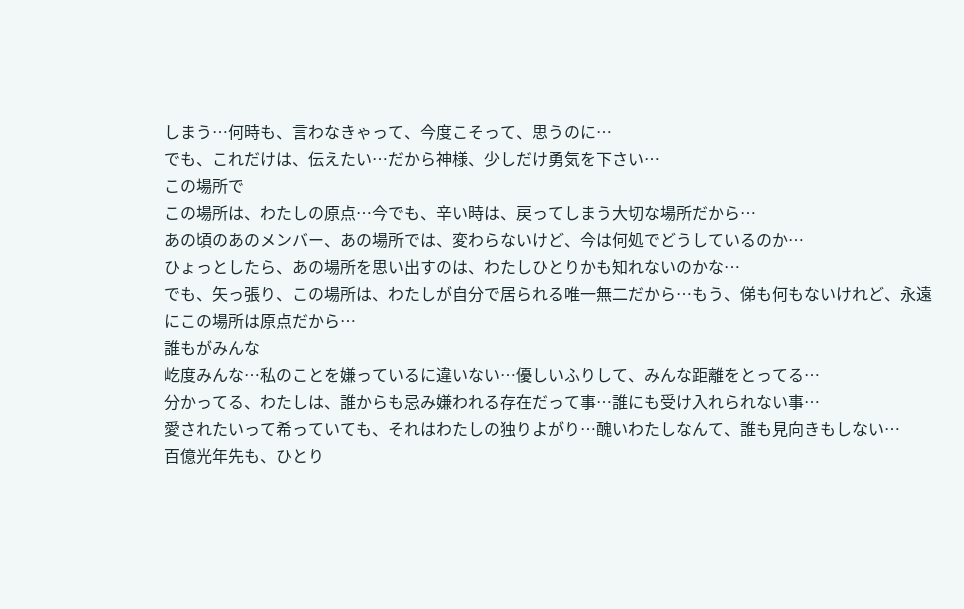しまう…何時も、言わなきゃって、今度こそって、思うのに…
でも、これだけは、伝えたい…だから神様、少しだけ勇気を下さい…
この場所で
この場所は、わたしの原点…今でも、辛い時は、戻ってしまう大切な場所だから…
あの頃のあのメンバー、あの場所では、変わらないけど、今は何処でどうしているのか…
ひょっとしたら、あの場所を思い出すのは、わたしひとりかも知れないのかな…
でも、矢っ張り、この場所は、わたしが自分で居られる唯一無二だから…もう、俤も何もないけれど、永遠にこの場所は原点だから…
誰もがみんな
屹度みんな…私のことを嫌っているに違いない…優しいふりして、みんな距離をとってる…
分かってる、わたしは、誰からも忌み嫌われる存在だって事…誰にも受け入れられない事…
愛されたいって希っていても、それはわたしの独りよがり…醜いわたしなんて、誰も見向きもしない…
百億光年先も、ひとり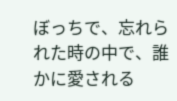ぼっちで、忘れられた時の中で、誰かに愛される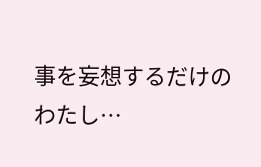事を妄想するだけのわたし…